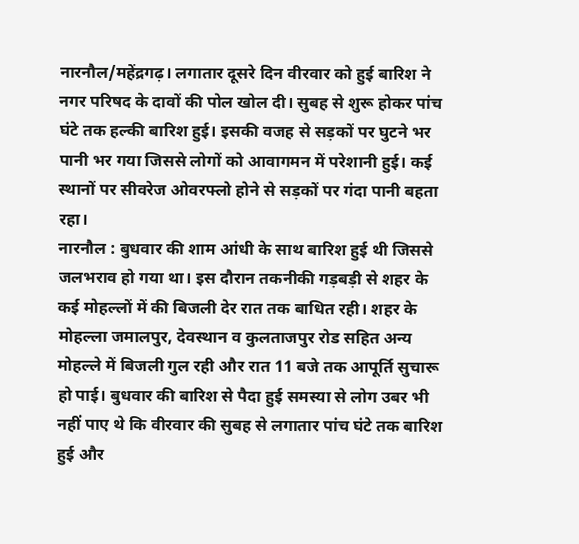नारनौल/महेंद्रगढ़। लगातार दूसरे दिन वीरवार को हुई बारिश ने नगर परिषद के दावों की पोल खोल दी। सुबह से शुरू होकर पांच घंटे तक हल्की बारिश हुई। इसकी वजह से सड़कों पर घुटने भर पानी भर गया जिससे लोगों को आवागमन में परेशानी हुई। कई स्थानों पर सीवरेज ओवरफ्लो होने से सड़कों पर गंदा पानी बहता रहा।
नारनौल : बुधवार की शाम आंधी के साथ बारिश हुई थी जिससे जलभराव हो गया था। इस दौरान तकनीकी गड़बड़ी से शहर के कई मोहल्लों में की बिजली देर रात तक बाधित रही। शहर के मोहल्ला जमालपुर, देवस्थान व कुलताजपुर रोड सहित अन्य मोहल्ले में बिजली गुल रही और रात 11 बजे तक आपूर्ति सुचारू हो पाई। बुधवार की बारिश से पैदा हुई समस्या से लोग उबर भी नहीं पाए थे कि वीरवार की सुबह से लगातार पांच घंटे तक बारिश हुई और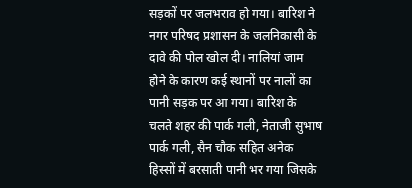सड़कों पर जलभराव हो गया। बारिश ने नगर परिषद प्रशासन के जलनिकासी के दावे की पोल खोल दी। नालियां जाम होने के कारण कई स्थानों पर नालों का पानी सड़क पर आ गया। बारिश के चलते शहर की पार्क गली, नेताजी सुभाष पार्क गली, सैन चौक सहित अनेक हिस्सों में बरसाती पानी भर गया जिसके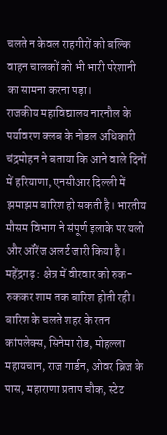चलते न केवल राहगीरों को बल्कि वाहन चालकों को भी भारी परेशानी का सामना करना पड़ा।
राजकीय महाविद्यालय नारनौल के पर्यावरण क्लब के नोडल अधिकारी चंद्रमोहन ने बताया कि आने वाले दिनों में हरियाणा, एनसीआर दिल्ली में झमाझम बारिश हो सकती है। भारतीय मौसम विभाग ने संपूर्ण इलाके पर यलो और ऑरेंज अलर्ट जारी किया है।
महेंद्रगढ़ : क्षेत्र में वीरवार को रुक-रुककर शाम तक बारिश होती रही। बारिश के चलते शहर के रतन कांपलेक्स, सिनेमा रोड, मोहल्ला महायचान, राज गार्डन, ओवर ब्रिज के पास, महाराणा प्रताप चौक, स्टेट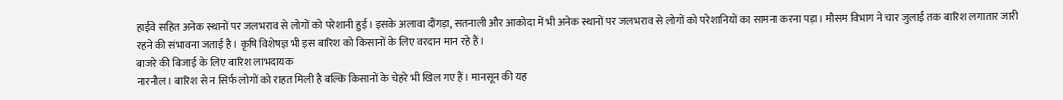हाईवे सहित अनेक स्थानों पर जलभराव से लोगों को परेशानी हुई। इसके अलावा दौंगड़ा, सतनाली और आकोदा में भी अनेक स्थानों पर जलभराव से लोगों को परेशानियों का सामना करना पड़ा। मौसम विभाग ने चार जुलाई तक बारिश लगातार जारी रहने की संभावना जताई है। कृषि विशेषज्ञ भी इस बारिश को किसानों के लिए वरदान मान रहे हैं।
बाजरे की बिजाई के लिए बारिश लाभदायक
नारनौल। बारिश से न सिर्फ लोगों को राहत मिली है बल्कि किसानों के चेहरे भी खिल गए हैं। मानसून की यह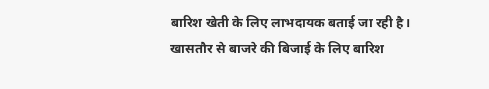बारिश खेती के लिए लाभदायक बताई जा रही है। खासतौर से बाजरे की बिजाई के लिए बारिश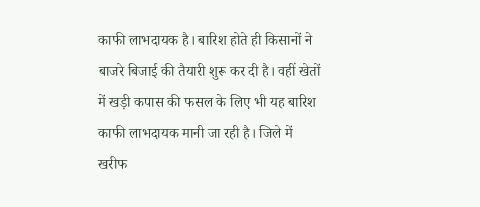काफी लाभदायक है। बारिश होते ही किसानों ने बाजरे बिजाई की तैयारी शुरू कर दी है। वहीं खेतों में खड़ी कपास की फसल के लिए भी यह बारिश काफी लाभदायक मानी जा रही है। जिले में खरीफ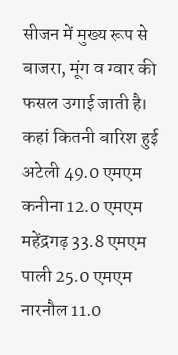सीजन में मुख्य रूप से बाजरा, मूंग व ग्वार की फसल उगाई जाती है।
कहां कितनी बारिश हुई
अटेली 49.0 एमएम
कनीना 12.0 एमएम
महेंद्रगढ़ 33.8 एमएम
पाली 25.0 एमएम
नारनौल 11.0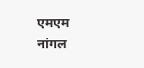एमएम
नांगल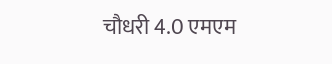चौधरी 4.0 एमएम